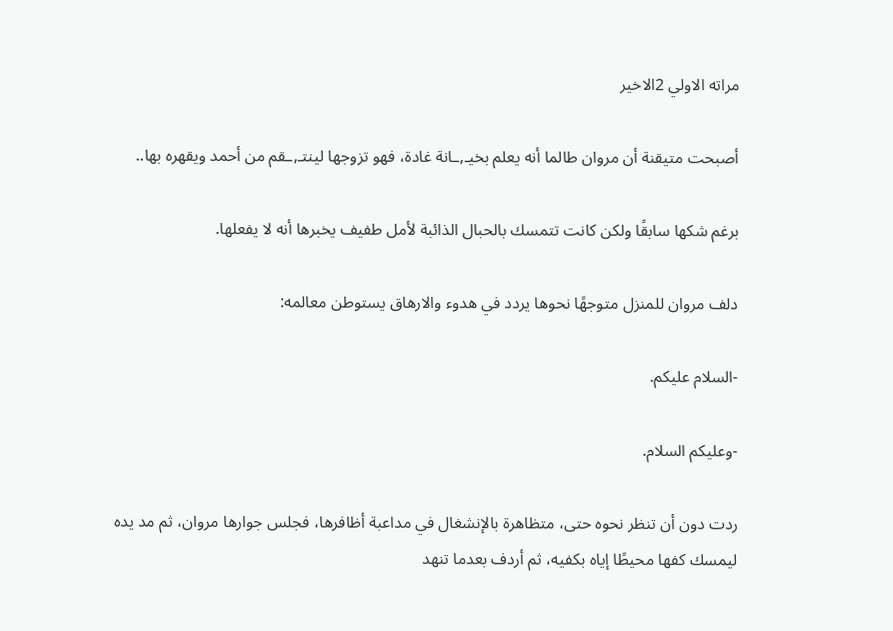مراته الاولي 2الاخير

أصبحت متيقنة أن مروان طالما أنه يعلم بخيـ,ـانة غادة، فهو تزوجها لينتـ,ـقم من أحمد ويقهره بها..

برغم شكها سابقًا ولكن كانت تتمسك بالحبال الذائبة لأمل طفيف يخبرها أنه لا يفعلها.

دلف مروان للمنزل متوجهًا نحوها يردد في هدوء والارهاق يستوطن معالمه:

-السلام عليكم.

-وعليكم السلام.

ردت دون أن تنظر نحوه حتى، متظاهرة بالإنشغال في مداعبة أظافرها، فجلس جوارها مروان، ثم مد يده ليمسك كفها محيطًا إياه بكفيه، ثم أردف بعدما تنهد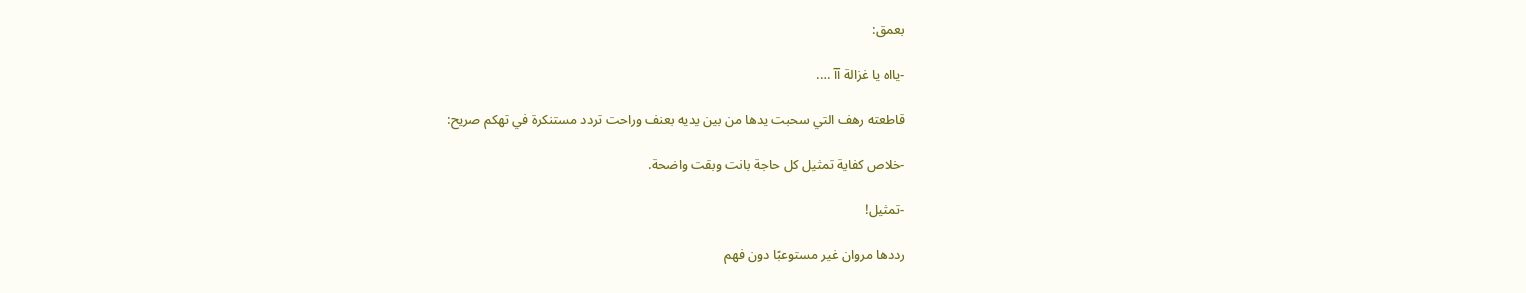بعمق:

-يااه يا غزالة آآ ….

قاطعته رهف التي سحبت يدها من بين يديه بعنف وراحت تردد مستنكرة في تهكم صريح:

-خلاص كفاية تمثيل كل حاجة بانت وبقت واضحة.

-تمثيل!

رددها مروان غير مستوعبًا دون فهم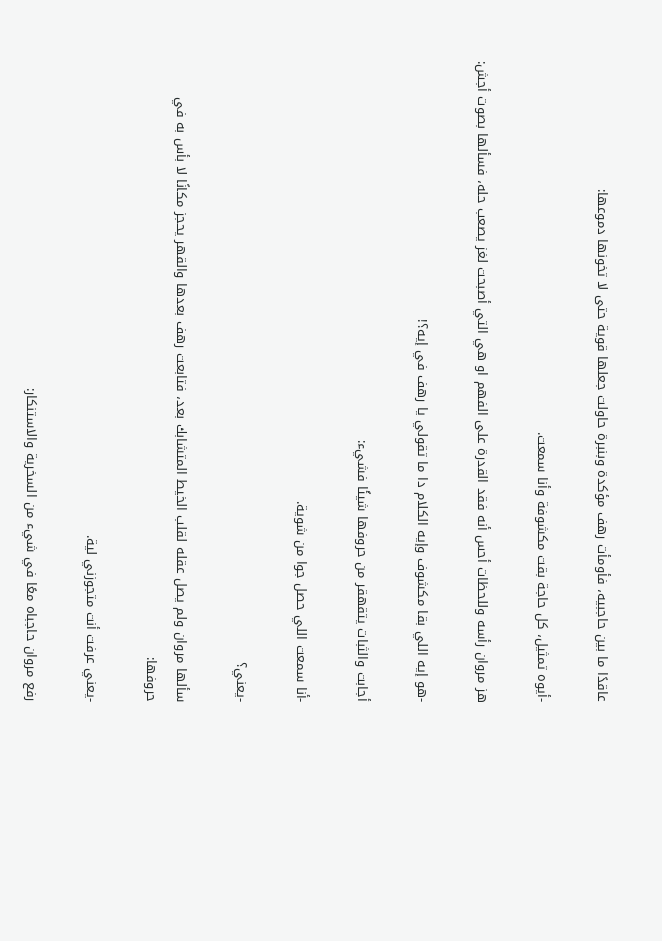عاقدًا ما بين حاجبيه، فأومأت رهف مؤكدة وبنبرة حاولت جعلها قوية حتى لا تخونها دموعها:

-أيوه تمثيل، كل حاجة بقت مكشوفة وأنا سمعت.

هز مروان رأسه وللحظات أحس أنه فقد القدرة على الفهم او هي التي أصبحت لغز يصعب حله، فسألها بصوت أجش:

-هو إيه اللي بقا مكشوف وإيه الكلام دا ما تقولي يا رهف في إيه؟!

أجابت والثبات يتقهقر من حروفها شيئًا فشيء:

-أنا سمعت اللي حصل جوا من شوية.

-يعني؟

سألها مروان ولم يصل عقله لقلب الخيط المتشابك بعد، فتابعت رهف بعدها والقهر يحجز مكانًا لا بأس به في حروفها:

-يعني عرفت أنت متجوزني لية.

رفع مروان حاجباه معًا في شيء من السخرية والاستنكار: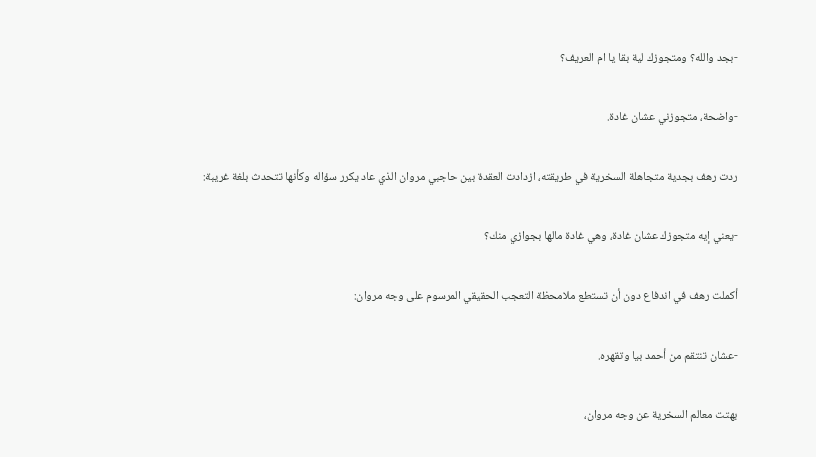-بجد والله؟ ومتجوزك لية بقا يا ام العريف؟

-واضحة، متجوزني عشان غادة.

ردت رهف بجدية متجاهلة السخرية في طريقته، ازدادت العقدة بين حاجبي مروان الذي عاد يكرر سؤاله وكأنها تتحدث بلغة غريبة:

-يعني إيه متجوزك عشان غادة، وهي غادة مالها بجوازي منك؟

أكملت رهف في اندفاع دون أن تستطع ملامحظة التعجب الحقيقي المرسوم على وجه مروان:

-عشان تنتقم من أحمد بيا وتقهره.

بهتت معالم السخرية عن وجه مروان،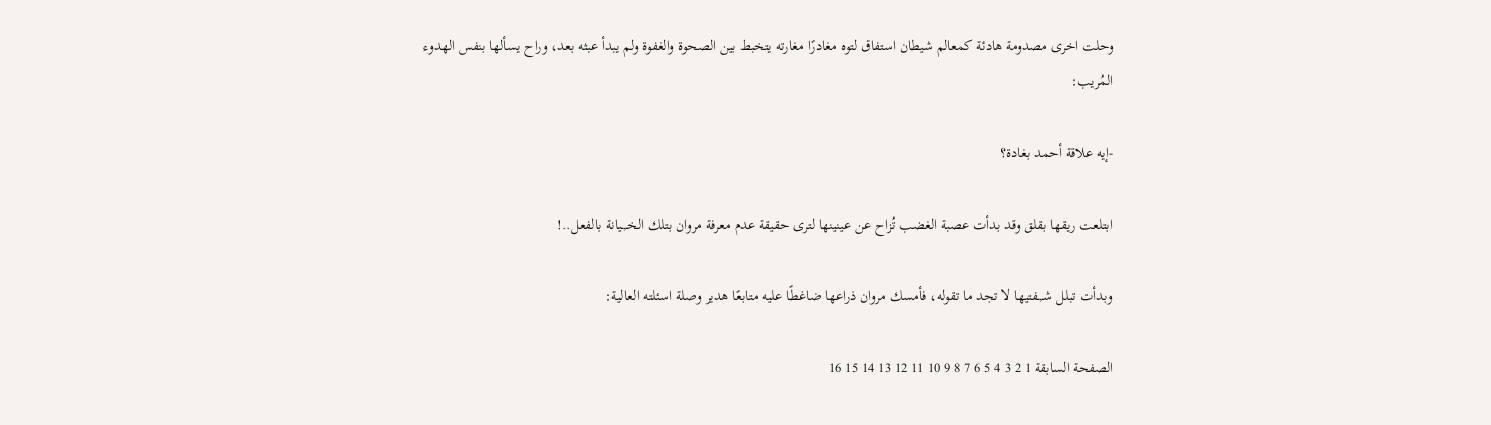وحلت اخرى مصدومة هادئة كمعالم شيطان استفاق لتوه مغادرًا مغارته يتخبط بين الصحوة والغفوة ولم يبدأ عبثه بعد، وراح يسألها بنفس الهدوء المُريب:

-إيه علاقة أحمد بغادة؟

ابتلعت ريقها بقلق وقد بدأت عصبة الغضب تُزاح عن عينينها لترى حقيقة عدم معرفة مروان بتلك الخـ,ـيانة بالفعل..!

وبدأت تبلل شـ,ـفتيها لا تجد ما تقوله، فأمسك مروان ذراعها ضاغطًا عليه متابعًا هدير وصلة اسئلته العالية:

الصفحة السابقة 1 2 3 4 5 6 7 8 9 10 11 12 13 14 15 16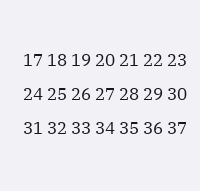17 18 19 20 21 22 23 24 25 26 27 28 29 30 31 32 33 34 35 36 37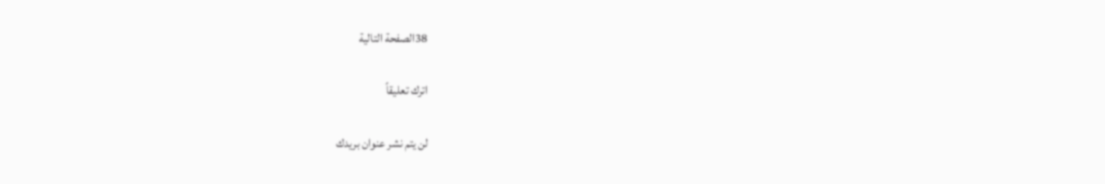38الصفحة التالية

اترك تعليقاً

لن يتم نشر عنوان بريدك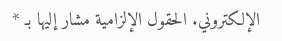الإلكتروني. الحقول الإلزامية مشار إليها بـ *